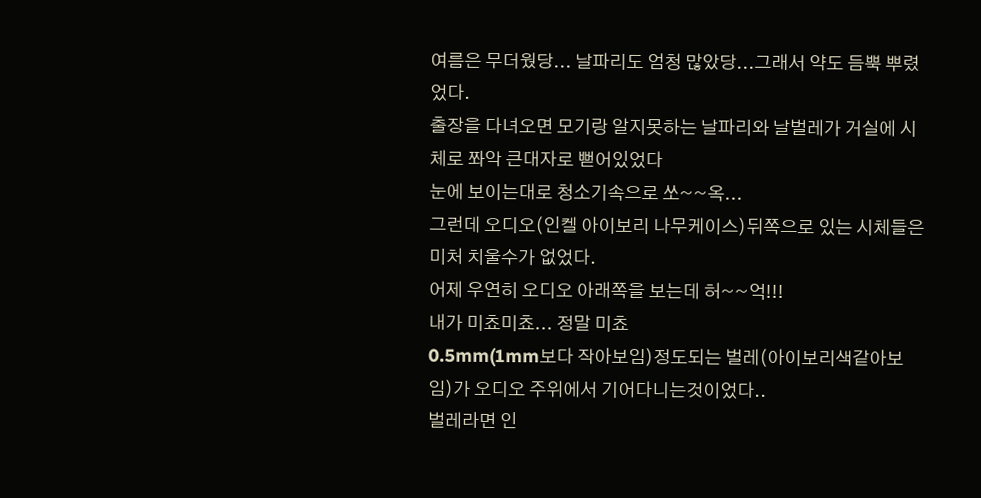여름은 무더웠당... 날파리도 엄청 많았당...그래서 약도 듬뿍 뿌렸었다.
출장을 다녀오면 모기랑 알지못하는 날파리와 날벌레가 거실에 시체로 쫘악 큰대자로 뻗어있었다
눈에 보이는대로 청소기속으로 쏘~~옥...
그런데 오디오(인켈 아이보리 나무케이스)뒤쪽으로 있는 시체들은 미처 치울수가 없었다.
어제 우연히 오디오 아래쪽을 보는데 허~~억!!!
내가 미쵸미쵸... 정말 미쵸
0.5mm(1mm보다 작아보임)정도되는 벌레(아이보리색같아보임)가 오디오 주위에서 기어다니는것이었다..
벌레라면 인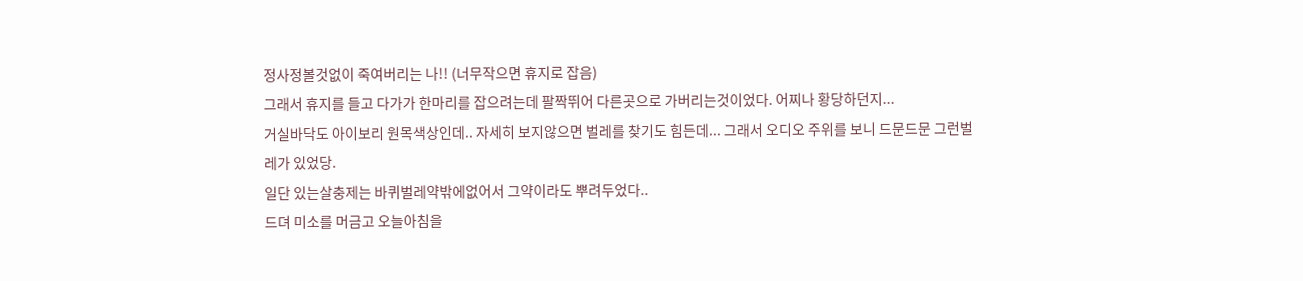정사정볼것없이 죽여버리는 나!! (너무작으면 휴지로 잡음)
그래서 휴지를 들고 다가가 한마리를 잡으려는데 팔짝뛰어 다른곳으로 가버리는것이었다. 어찌나 황당하던지...
거실바닥도 아이보리 원목색상인데.. 자세히 보지않으면 벌레를 찾기도 힘든데... 그래서 오디오 주위를 보니 드문드문 그런벌레가 있었당.
일단 있는살충제는 바퀴벌레약밖에없어서 그약이라도 뿌려두었다..
드뎌 미소를 머금고 오늘아침을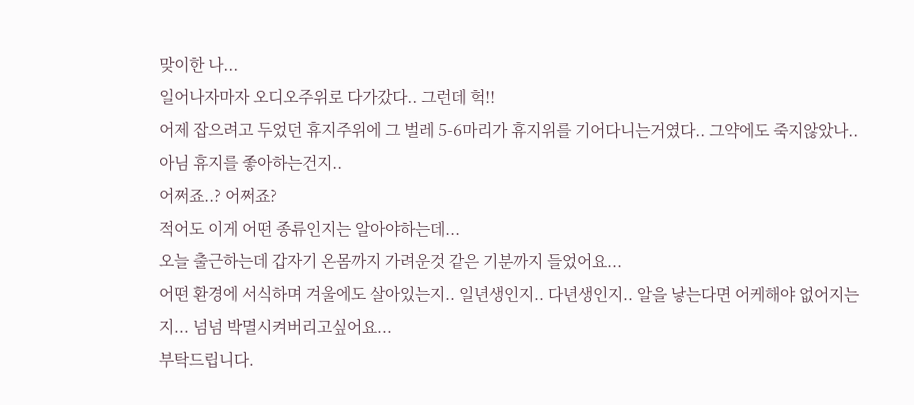맞이한 나...
일어나자마자 오디오주위로 다가갔다.. 그런데 헉!!
어제 잡으려고 두었던 휴지주위에 그 벌레 5-6마리가 휴지위를 기어다니는거였다.. 그약에도 죽지않았나.. 아님 휴지를 좋아하는건지..
어쩌죠..? 어쩌죠?
적어도 이게 어떤 종류인지는 알아야하는데...
오늘 출근하는데 갑자기 온몸까지 가려운것 같은 기분까지 들었어요...
어떤 환경에 서식하며 겨울에도 살아있는지.. 일년생인지.. 다년생인지.. 알을 낳는다면 어케해야 없어지는지... 넘넘 박멸시켜버리고싶어요...
부탁드립니다.